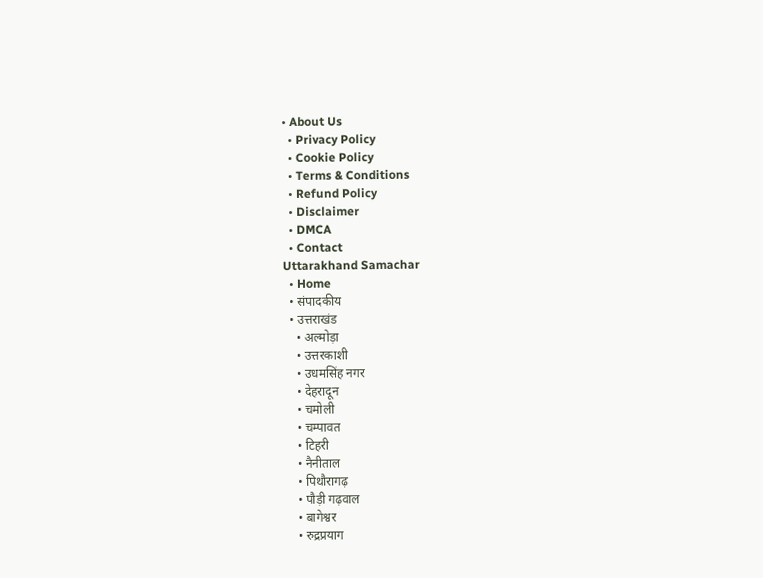• About Us
  • Privacy Policy
  • Cookie Policy
  • Terms & Conditions
  • Refund Policy
  • Disclaimer
  • DMCA
  • Contact
Uttarakhand Samachar
  • Home
  • संपादकीय
  • उत्तराखंड
    • अल्मोड़ा
    • उत्तरकाशी
    • उधमसिंह नगर
    • देहरादून
    • चमोली
    • चम्पावत
    • टिहरी
    • नैनीताल
    • पिथौरागढ़
    • पौड़ी गढ़वाल
    • बागेश्वर
    • रुद्रप्रयाग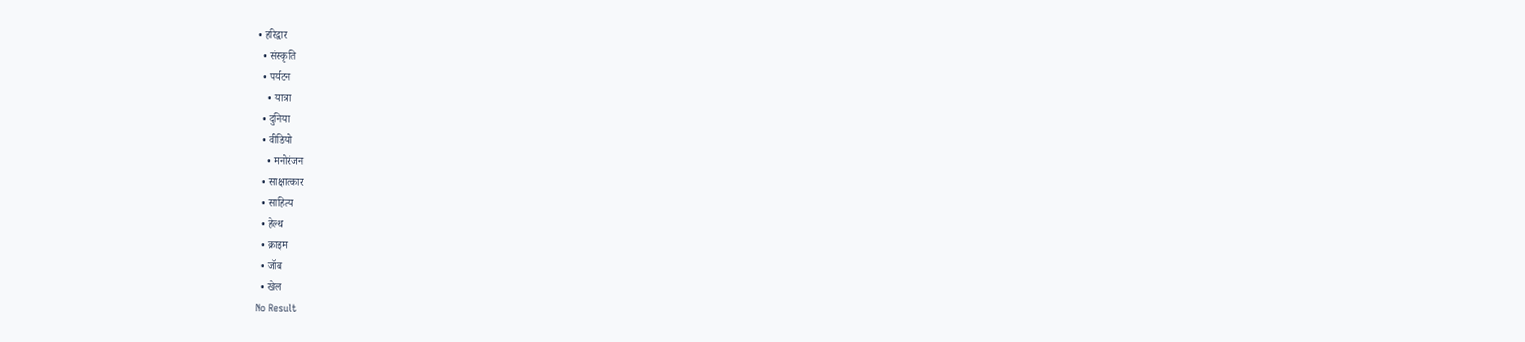• हरिद्वार
  • संस्कृति
  • पर्यटन
    • यात्रा
  • दुनिया
  • वीडियो
    • मनोरंजन
  • साक्षात्कार
  • साहित्य
  • हेल्थ
  • क्राइम
  • जॉब
  • खेल
No Result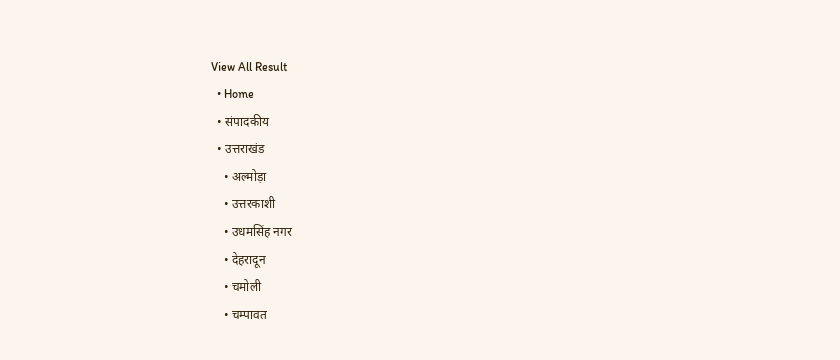View All Result
  • Home
  • संपादकीय
  • उत्तराखंड
    • अल्मोड़ा
    • उत्तरकाशी
    • उधमसिंह नगर
    • देहरादून
    • चमोली
    • चम्पावत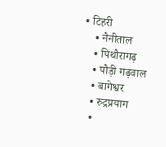• टिहरी
    • नैनीताल
    • पिथौरागढ़
    • पौड़ी गढ़वाल
    • बागेश्वर
    • रुद्रप्रयाग
    •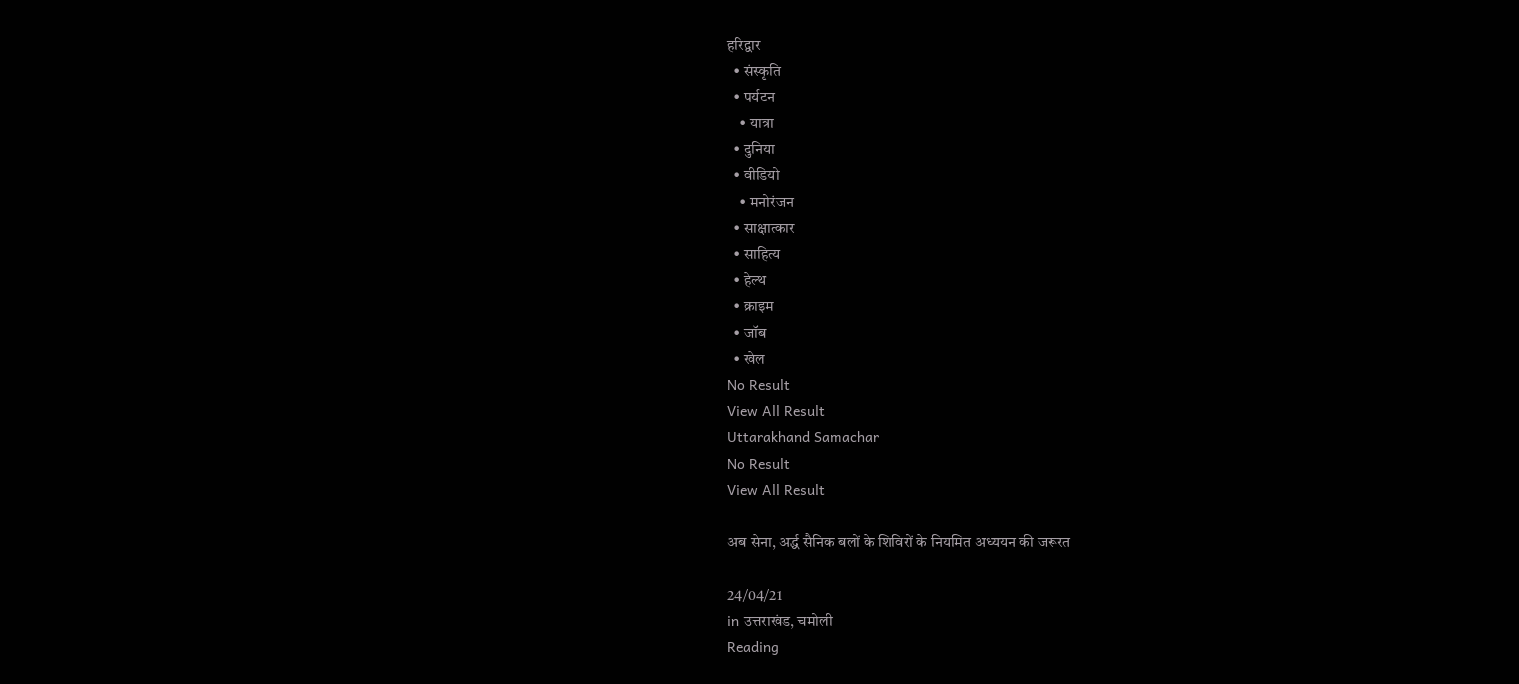हरिद्वार
  • संस्कृति
  • पर्यटन
    • यात्रा
  • दुनिया
  • वीडियो
    • मनोरंजन
  • साक्षात्कार
  • साहित्य
  • हेल्थ
  • क्राइम
  • जॉब
  • खेल
No Result
View All Result
Uttarakhand Samachar
No Result
View All Result

अब सेना, अर्द्ध सैनिक बलों के शिविरों के नियमित अध्ययन की जरूरत

24/04/21
in उत्तराखंड, चमोली
Reading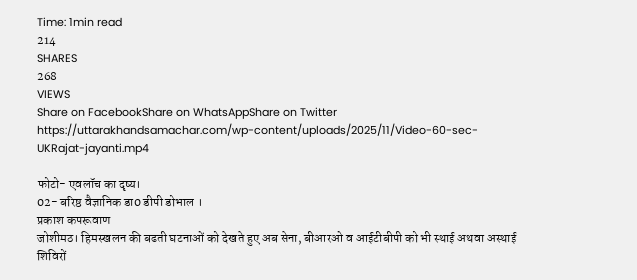Time: 1min read
214
SHARES
268
VIEWS
Share on FacebookShare on WhatsAppShare on Twitter
https://uttarakhandsamachar.com/wp-content/uploads/2025/11/Video-60-sec-UKRajat-jayanti.mp4

फोटो- एवलॉच का दृष्य।
02- बरिष्ठ वैज्ञानिक डा0 डीपी डोभाल ।
प्रकाश कपरूवाण
जोशीमठ। हिमस्खलन की बढती घटनाओं को देखते हुए अब सेना, बीआरओ व आईटीबीपी को भी स्थाई अथवा अस्थाई शिविरों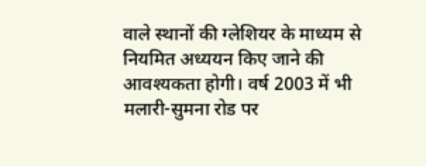वाले स्थानों की ग्लेशियर के माध्यम से नियमित अध्ययन किए जाने की आवश्यकता होगी। वर्ष 2003 में भी मलारी-सुमना रोड पर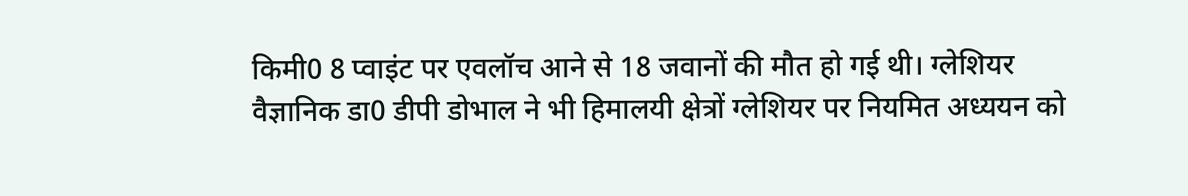किमी0 8 प्वाइंट पर एवलॉच आने से 18 जवानों की मौत हो गई थी। ग्लेशियर वैज्ञानिक डा0 डीपी डोभाल ने भी हिमालयी क्षेत्रों ग्लेशियर पर नियमित अध्ययन को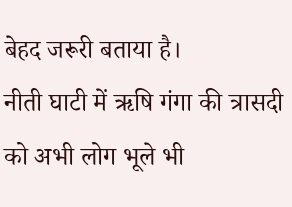बेहद जरूरी बताया है।
नीती घाटी में ऋषि गंगा की त्रासदी को अभी लोग भूले भी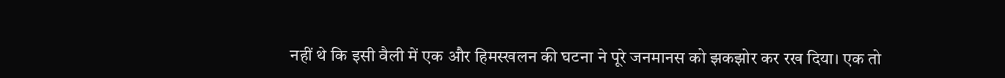नहीं थे कि इसी वैली में एक और हिमस्खलन की घटना ने पूरे जनमानस को झकझोर कर रख दिया। एक तो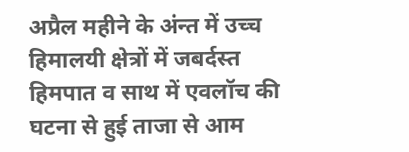अप्रैल महीने के अंन्त में उच्च हिमालयी क्षेत्रों में जबर्दस्त हिमपात व साथ में एवलॉच की घटना से हुई ताजा से आम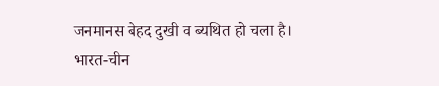जनमानस बेहद दुखी व ब्यथित हो चला है। भारत-चीन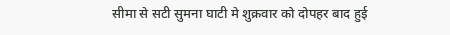सीमा से सटी सुमना घाटी मे शुक्रवार को दोपहर बाद हुई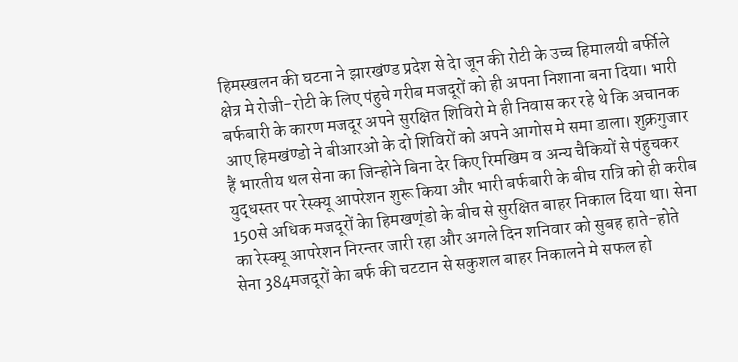हिमस्खलन की घटना ने झारखंण्ड प्रदेश से देा जून की रोटी के उच्च हिमालयी बर्फीले क्षेत्र मे रोजी-रोटी के लिए पंहुचे गरीब मजदूरों को ही अपना निशाना बना दिया। भारी बर्फबारी के कारण मजदूर अपने सुरक्षित शिविरो मे ही निवास कर रहे थे कि अचानक आए हिमखंण्डो ने बीआरओ के दो शिविरों को अपने आगोस मे समा डाला। शुक्रगुजार हैं भारतीय थल सेना का जिन्होने बिना देर किए रिमखिम व अन्य चैकियों से पंहुचकर युद्धस्तर पर रेस्क्यू आपरेशन शुरू किया और भारी बर्फबारी के बीच रात्रि को ही करीब 150से अधिक मजदूरों केा हिमखण्ंडो के बीच से सुरक्षित बाहर निकाल दिया था। सेना का रेस्क्यू आपरेशन निरन्तर जारी रहा और अगले दिन शनिवार को सुबह हाते-होते सेना 384मजदूरों केा बर्फ की चटटान से सकुशल बाहर निकालने मे सफल हो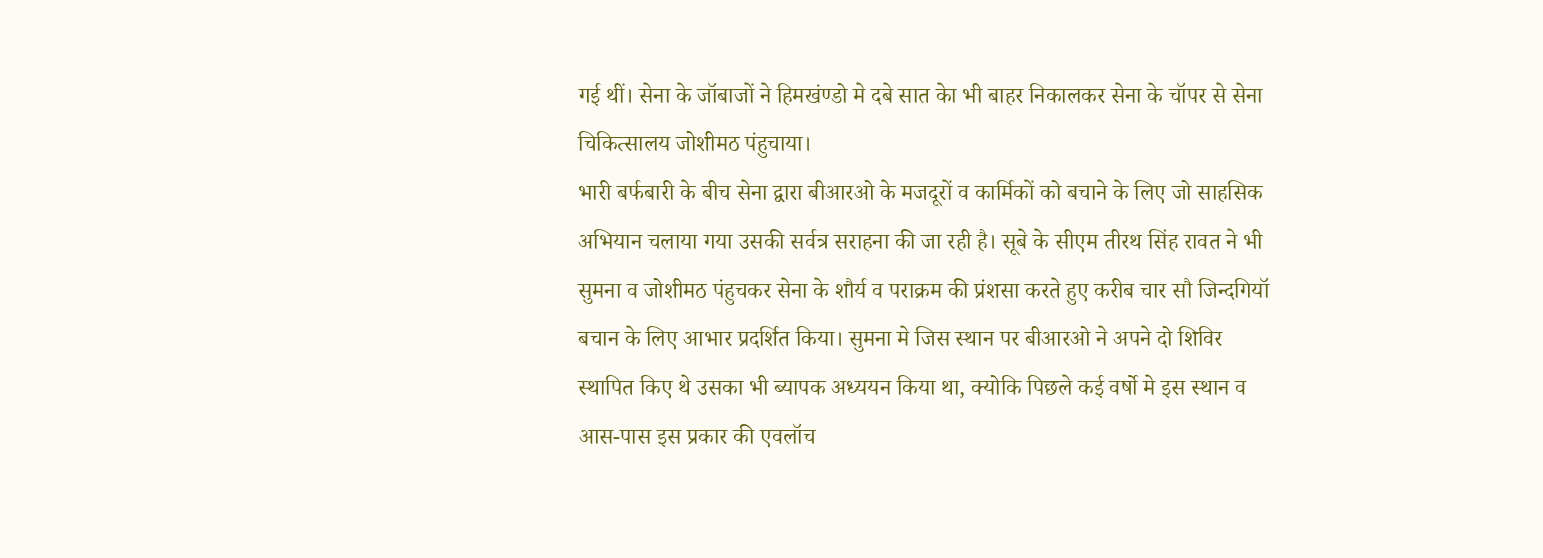गई थीं। सेना के जॉबाजों ने हिमखंण्डो मे दबे सात केा भी बाहर निकालकर सेना के चॉपर से सेना चिकित्सालय जोशीमठ पंहुचाया।
भारी बर्फबारी के बीच सेना द्वारा बीआरओ के मजदूरों व कार्मिकों को बचाने के लिए जो साहसिक अभियान चलाया गया उसकी सर्वत्र सराहना की जा रही है। सूबे के सीएम तीरथ सिंह रावत ने भी सुमना व जोशीमठ पंहुचकर सेना के शौर्य व पराक्रम की प्रंशसा करते हुए करीब चार सौ जिन्दगियॉ बचान के लिए आभार प्रदर्शित किया। सुमना मे जिस स्थान पर बीआरओ ने अपने दो शिविर स्थापित किए थे उसका भी ब्यापक अध्ययन किया था, क्योकि पिछले कई वर्षो मे इस स्थान व आस-पास इस प्रकार की एवलॉच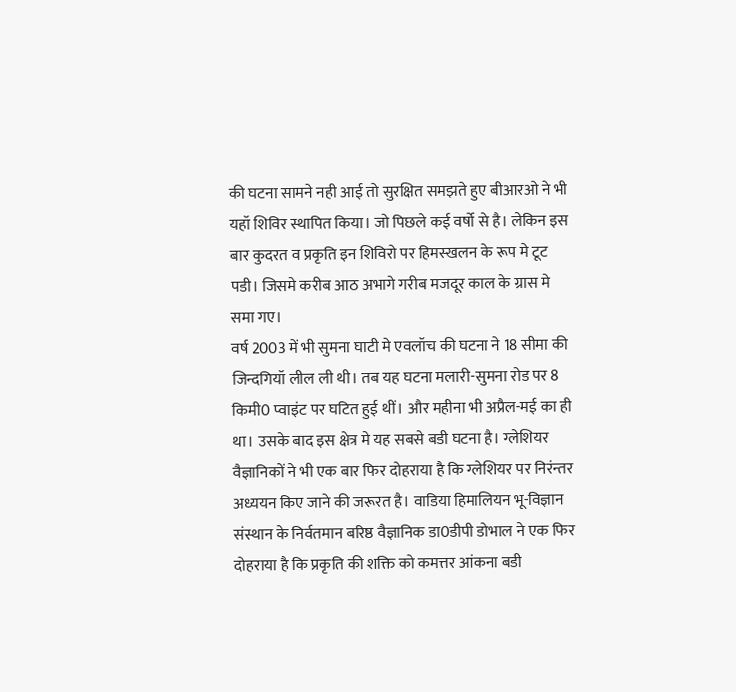की घटना सामने नही आई तो सुरक्षित समझते हुए बीआरओ ने भी यहॉ शिविर स्थापित किया। जो पिछले कई वर्षो से है। लेकिन इस बार कुदरत व प्रकृति इन शिविरो पर हिमस्खलन के रूप मे टूट पडी। जिसमे करीब आठ अभागे गरीब मजदूर काल के ग्रास मे समा गए।
वर्ष 2003 में भी सुमना घाटी मे एवलॉच की घटना ने 18 सीमा की जिन्दगियॉ लील ली थी। तब यह घटना मलारी-सुमना रोड पर 8 किमी0 प्वाइंट पर घटित हुई थीं। और महीना भी अप्रैल-मई का ही था। उसके बाद इस क्षेत्र मे यह सबसे बडी घटना है। ग्लेशियर वैज्ञानिकों ने भी एक बार फिर दोहराया है कि ग्लेशियर पर निरंन्तर अध्ययन किए जाने की जरूरत है। वाडिया हिमालियन भू-विज्ञान संस्थान के निर्वतमान बरिष्ठ वैज्ञानिक डा0डीपी डोभाल ने एक फिर दोहराया है कि प्रकृति की शक्ति को कमत्तर आंकना बडी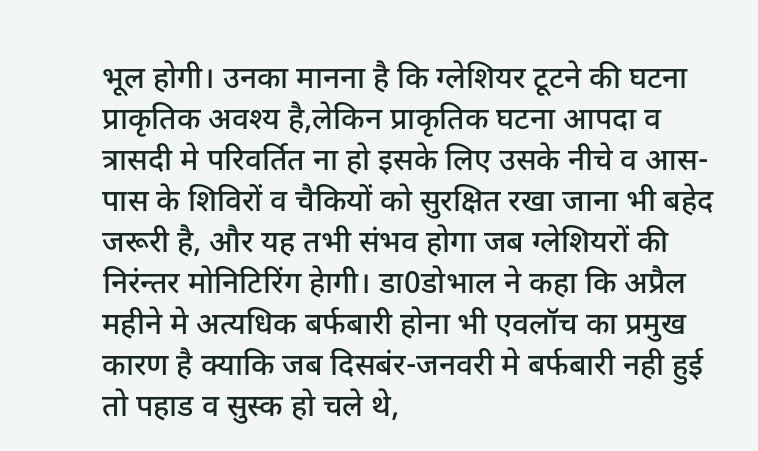भूल होगी। उनका मानना है कि ग्लेशियर टूटने की घटना प्राकृतिक अवश्य है,लेकिन प्राकृतिक घटना आपदा व त्रासदी मे परिवर्तित ना हो इसके लिए उसके नीचे व आस-पास के शिविरों व चैकियों को सुरक्षित रखा जाना भी बहेद जरूरी है, और यह तभी संभव होगा जब ग्लेशियरों की निरंन्तर मोनिटिरिंग हेागी। डा0डोभाल ने कहा कि अप्रैल महीने मे अत्यधिक बर्फबारी होना भी एवलॉच का प्रमुख कारण है क्याकि जब दिसबंर-जनवरी मे बर्फबारी नही हुई तो पहाड व सुस्क हो चले थे,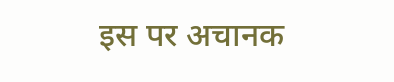इस पर अचानक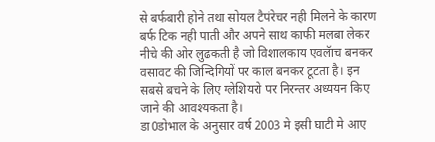से बर्फबारी होने तथा सोयल टैपंरेचर नही मिलने के कारण बर्फ टिक नही पाती और अपने साथ काफी मलबा लेकर नीचे की ओर लुढकती है जो विशालकाय एवलॅाच बनकर वसावट की जिन्दिगियों पर काल बनकर टूटता है। इन सबसे बचने के लिए ग्लेशियरो पर निरन्तर अध्ययन किए जाने की आवश्यकता है।
डा0डोभाल के अनुसार वर्ष 2003 मे इसी घाटी मे आए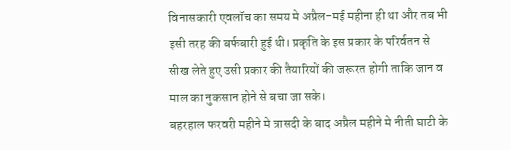विनासकारी एवलॉच का समय मे अप्रैल-मई महीना ही था और तब भी इसी तरह की बर्फबारी हुई थी। प्रकृति के इस प्रकार के परिर्वतन से सीख लेते हुए उसी प्रकार की तैयारियों की जरूरत होगी ताकि जान व माल का नुकसान होने से बचा जा सके।
बहरहाल फरवरी महीने मे त्रासदी के बाद अप्रैल महीने मे नीती घाटी के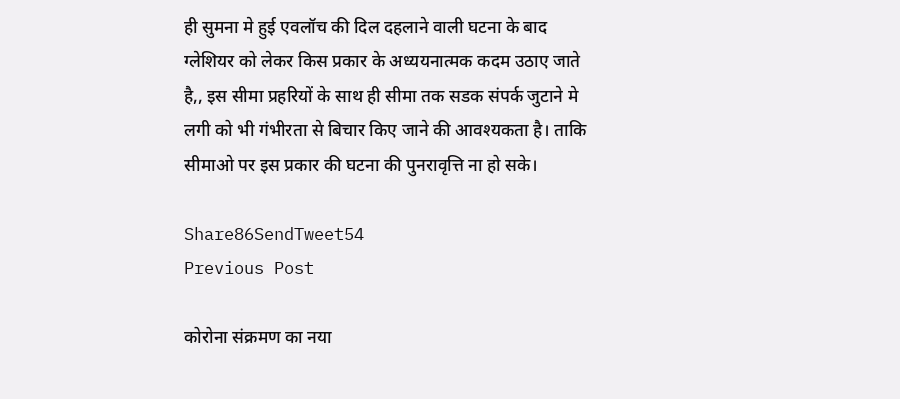ही सुमना मे हुई एवलॉच की दिल दहलाने वाली घटना के बाद ग्लेशियर को लेकर किस प्रकार के अध्ययनात्मक कदम उठाए जाते है,, इस सीमा प्रहरियों के साथ ही सीमा तक सडक संपर्क जुटाने मे लगी को भी गंभीरता से बिचार किए जाने की आवश्यकता है। ताकि सीमाओ पर इस प्रकार की घटना की पुनरावृत्ति ना हो सके।

Share86SendTweet54
Previous Post

कोरोना संक्रमण का नया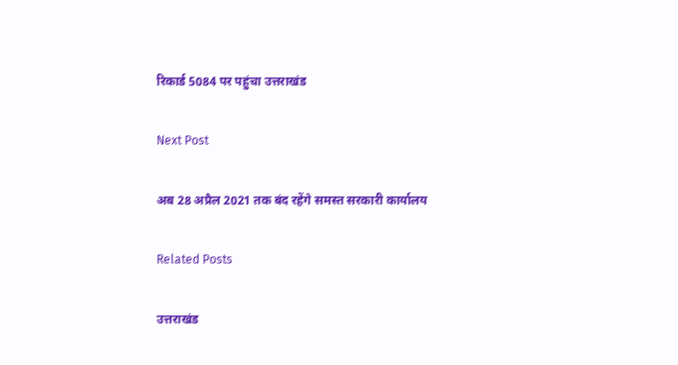रिकार्ड 5084 पर पहुंचा उत्तराखंड

Next Post

अब 28 अप्रैल 2021 तक बंद रहेंगे समस्त सरकारी कार्यालय

Related Posts

उत्तराखंड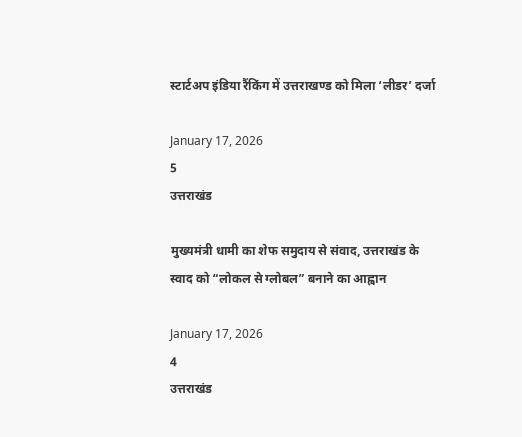स्टार्टअप इंडिया रैंकिंग में उत्तराखण्ड को मिला ‘लीडर’ दर्जा

January 17, 2026
5
उत्तराखंड

मुख्यमंत्री धामी का शेफ समुदाय से संवाद, उत्तराखंड के स्वाद को “लोकल से ग्लोबल” बनाने का आह्वान

January 17, 2026
4
उत्तराखंड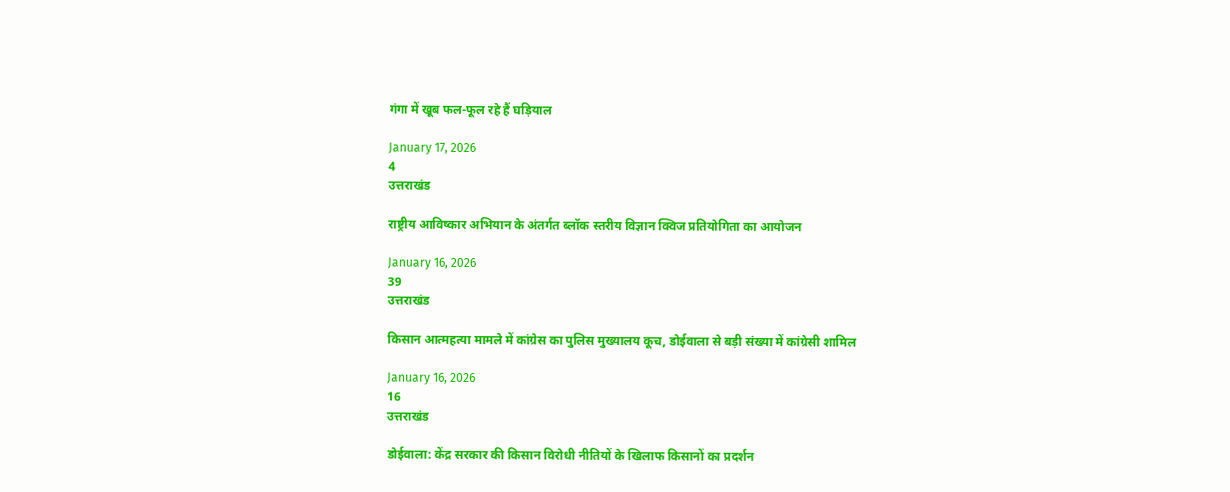गंगा में खूब फल-फूल रहे हैं घड़ियाल

January 17, 2026
4
उत्तराखंड

राष्ट्रीय आविष्कार अभियान के अंतर्गत ब्लॉक स्तरीय विज्ञान क्विज प्रतियोगिता का आयोजन

January 16, 2026
39
उत्तराखंड

किसान आत्महत्या मामले में कांग्रेस का पुलिस मुख्यालय कूच, डोईवाला से बड़ी संख्या में कांग्रेसी शामिल

January 16, 2026
16
उत्तराखंड

डोईवाला: केंद्र सरकार की किसान विरोधी नीतियों के खिलाफ किसानों का प्रदर्शन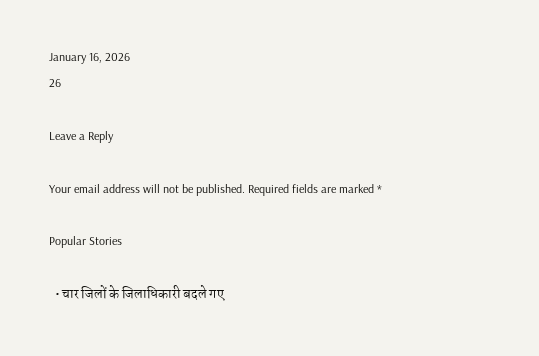January 16, 2026
26

Leave a Reply

Your email address will not be published. Required fields are marked *

Popular Stories

  • चार जिलों के जिलाधिकारी बदले गए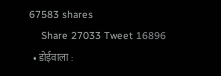67583 shares
    Share 27033 Tweet 16896
  • डोईवाला :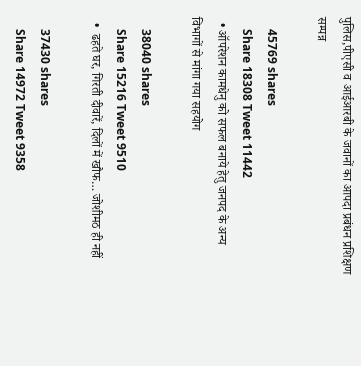पुलिस,पीएसी व आईआरबी के जवानों का आपदा प्रबंधन प्रशिक्षण सम्पन्न

    45769 shares
    Share 18308 Tweet 11442
  • ऑपरेशन कामधेनु को सफल बनाये हेतु जनपद के अन्य विभागों से मांगा गया सहयोग

    38040 shares
    Share 15216 Tweet 9510
  •  ढहते घर, गिरती दीवारें, दिलों में खौफ… जोशीमठ ही नहीं

    37430 shares
    Share 14972 Tweet 9358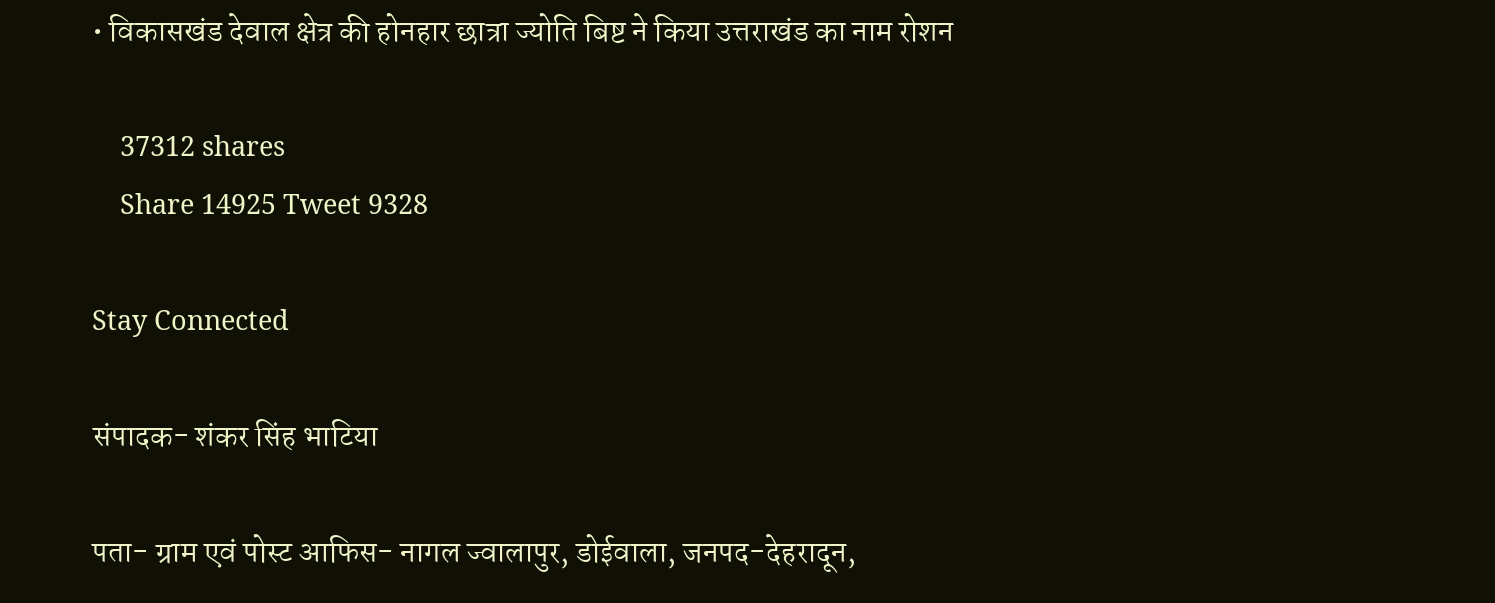• विकासखंड देवाल क्षेत्र की होनहार छात्रा ज्योति बिष्ट ने किया उत्तराखंड का नाम रोशन

    37312 shares
    Share 14925 Tweet 9328

Stay Connected

संपादक- शंकर सिंह भाटिया

पता- ग्राम एवं पोस्ट आफिस- नागल ज्वालापुर, डोईवाला, जनपद-देहरादून,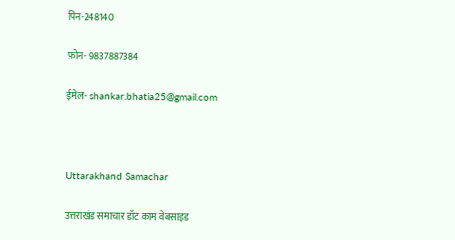पिन-248140

फ़ोन- 9837887384

ईमेल- shankar.bhatia25@gmail.com



Uttarakhand Samachar

उत्तराखंड समाचार डॉट काम वेबसाइड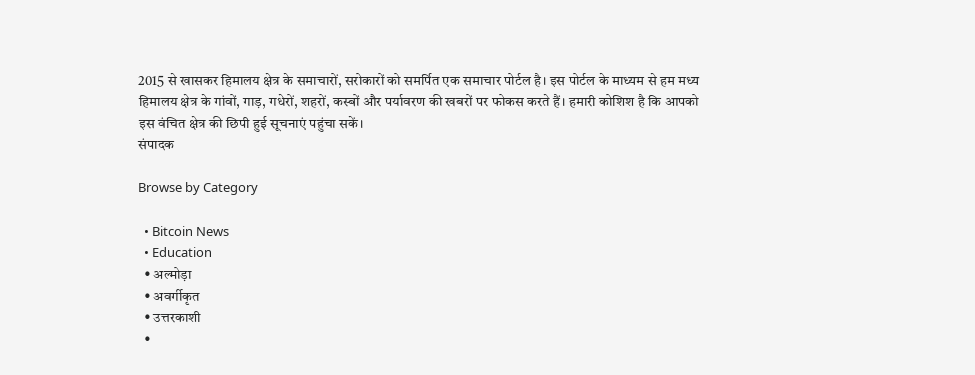2015 से खासकर हिमालय क्षेत्र के समाचारों, सरोकारों को समर्पित एक समाचार पोर्टल है। इस पोर्टल के माध्यम से हम मध्य हिमालय क्षेत्र के गांवों, गाड़, गधेरों, शहरों, कस्बों और पर्यावरण की खबरों पर फोकस करते हैं। हमारी कोशिश है कि आपको इस वंचित क्षेत्र की छिपी हुई सूचनाएं पहुंचा सकें।
संपादक

Browse by Category

  • Bitcoin News
  • Education
  • अल्मोड़ा
  • अवर्गीकृत
  • उत्तरकाशी
  •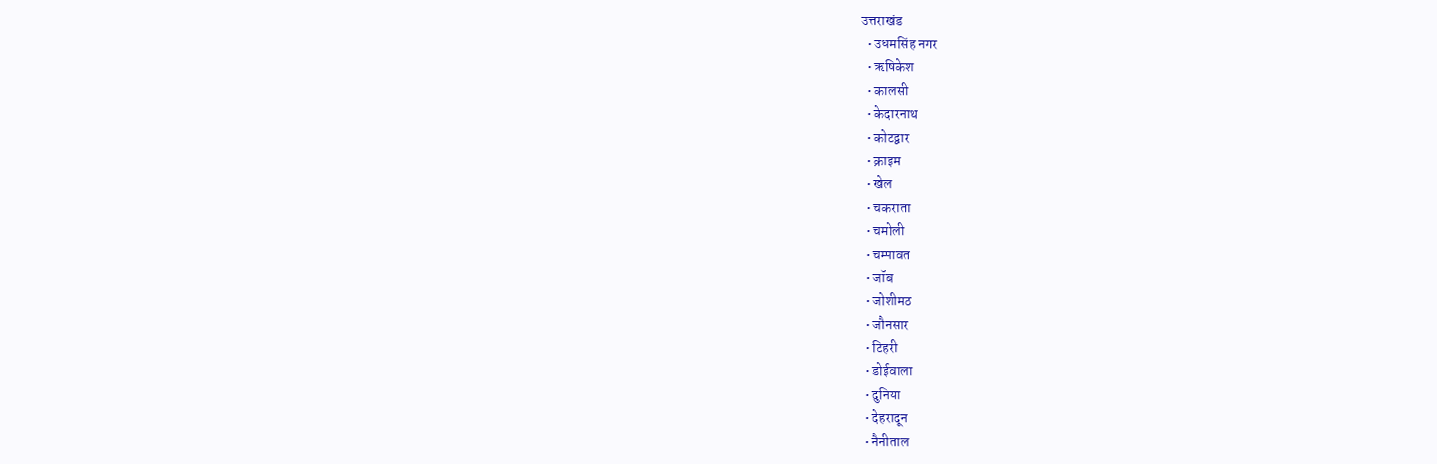उत्तराखंड
  • उधमसिंह नगर
  • ऋषिकेश
  • कालसी
  • केदारनाथ
  • कोटद्वार
  • क्राइम
  • खेल
  • चकराता
  • चमोली
  • चम्पावत
  • जॉब
  • जोशीमठ
  • जौनसार
  • टिहरी
  • डोईवाला
  • दुनिया
  • देहरादून
  • नैनीताल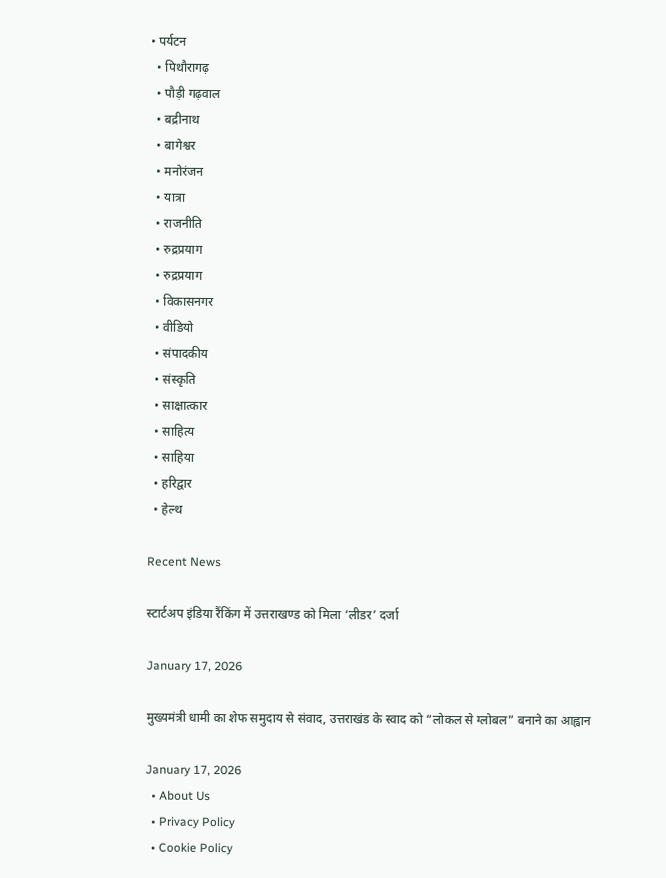• पर्यटन
  • पिथौरागढ़
  • पौड़ी गढ़वाल
  • बद्रीनाथ
  • बागेश्वर
  • मनोरंजन
  • यात्रा
  • राजनीति
  • रुद्रप्रयाग
  • रुद्रप्रयाग
  • विकासनगर
  • वीडियो
  • संपादकीय
  • संस्कृति
  • साक्षात्कार
  • साहित्य
  • साहिया
  • हरिद्वार
  • हेल्थ

Recent News

स्टार्टअप इंडिया रैंकिंग में उत्तराखण्ड को मिला ‘लीडर’ दर्जा

January 17, 2026

मुख्यमंत्री धामी का शेफ समुदाय से संवाद, उत्तराखंड के स्वाद को “लोकल से ग्लोबल” बनाने का आह्वान

January 17, 2026
  • About Us
  • Privacy Policy
  • Cookie Policy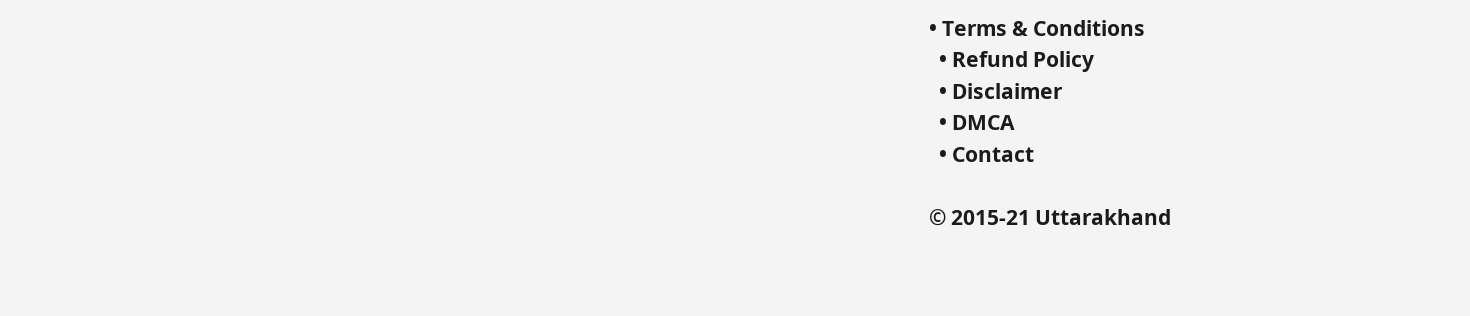• Terms & Conditions
  • Refund Policy
  • Disclaimer
  • DMCA
  • Contact

© 2015-21 Uttarakhand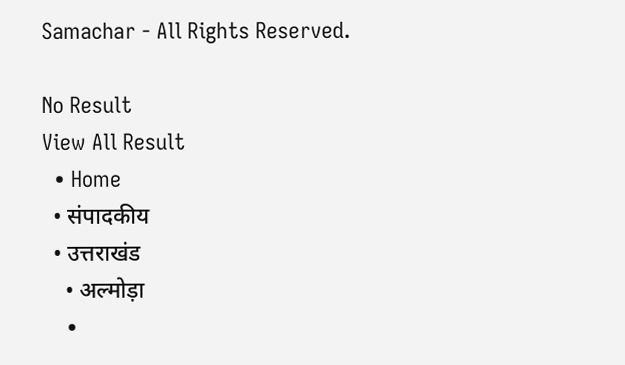Samachar - All Rights Reserved.

No Result
View All Result
  • Home
  • संपादकीय
  • उत्तराखंड
    • अल्मोड़ा
    •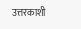उत्तरकाशी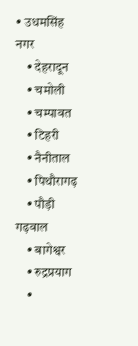• उधमसिंह नगर
    • देहरादून
    • चमोली
    • चम्पावत
    • टिहरी
    • नैनीताल
    • पिथौरागढ़
    • पौड़ी गढ़वाल
    • बागेश्वर
    • रुद्रप्रयाग
    •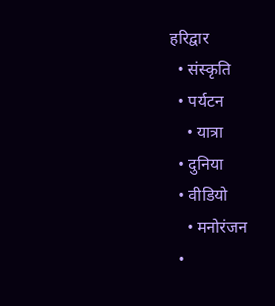हरिद्वार
  • संस्कृति
  • पर्यटन
    • यात्रा
  • दुनिया
  • वीडियो
    • मनोरंजन
  •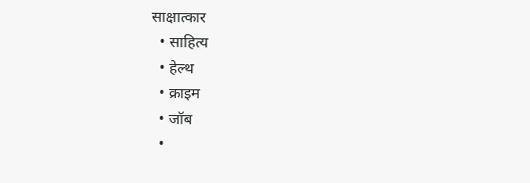साक्षात्कार
  • साहित्य
  • हेल्थ
  • क्राइम
  • जॉब
  •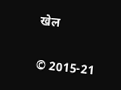खेल

© 2015-21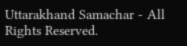Uttarakhand Samachar - All Rights Reserved.